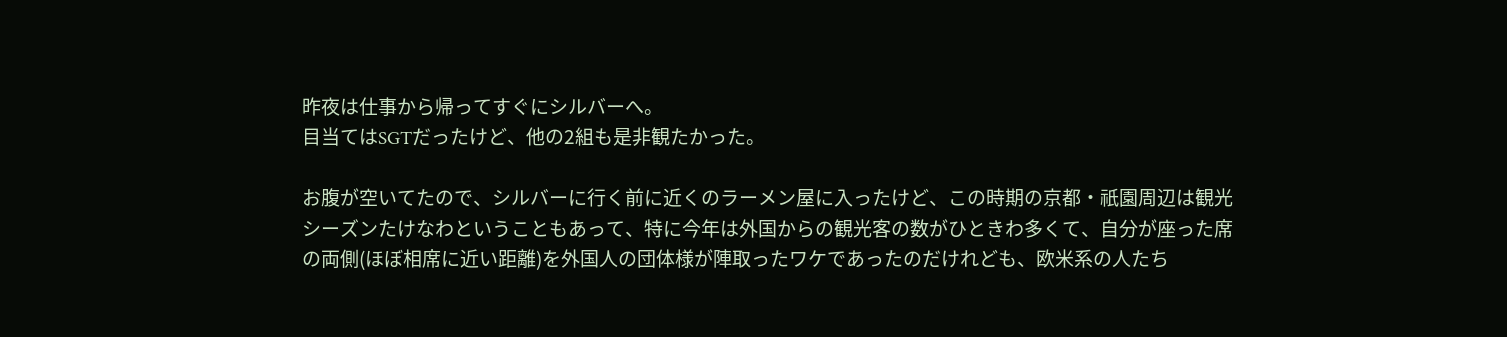昨夜は仕事から帰ってすぐにシルバーへ。
目当てはSGTだったけど、他の2組も是非観たかった。

お腹が空いてたので、シルバーに行く前に近くのラーメン屋に入ったけど、この時期の京都・祇園周辺は観光シーズンたけなわということもあって、特に今年は外国からの観光客の数がひときわ多くて、自分が座った席の両側(ほぼ相席に近い距離)を外国人の団体様が陣取ったワケであったのだけれども、欧米系の人たち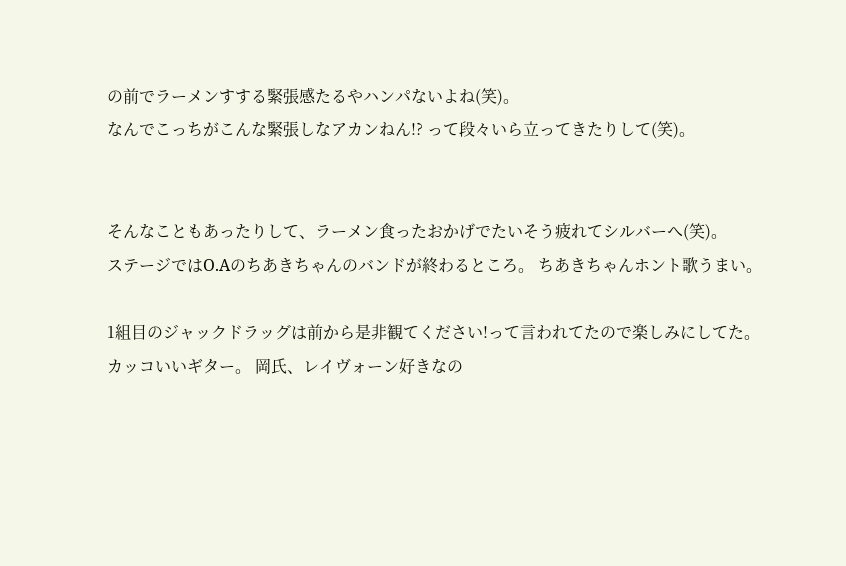の前でラーメンすする緊張感たるやハンパないよね(笑)。
なんでこっちがこんな緊張しなアカンねん!? って段々いら立ってきたりして(笑)。


そんなこともあったりして、ラーメン食ったおかげでたいそう疲れてシルバーへ(笑)。
ステージではO.Aのちあきちゃんのバンドが終わるところ。 ちあきちゃんホント歌うまい。

1組目のジャックドラッグは前から是非観てください!って言われてたので楽しみにしてた。
カッコいいギター。 岡氏、レイヴォーン好きなの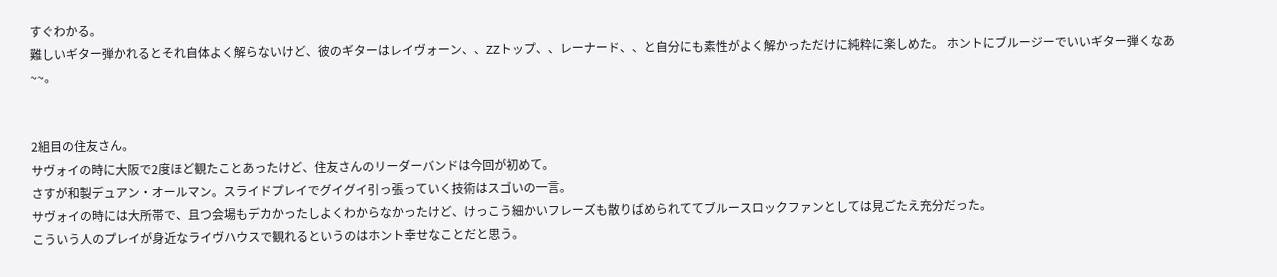すぐわかる。
難しいギター弾かれるとそれ自体よく解らないけど、彼のギターはレイヴォーン、、ZZトップ、、レーナード、、と自分にも素性がよく解かっただけに純粋に楽しめた。 ホントにブルージーでいいギター弾くなあ~~。


2組目の住友さん。
サヴォイの時に大阪で2度ほど観たことあったけど、住友さんのリーダーバンドは今回が初めて。
さすが和製デュアン・オールマン。スライドプレイでグイグイ引っ張っていく技術はスゴいの一言。
サヴォイの時には大所帯で、且つ会場もデカかったしよくわからなかったけど、けっこう細かいフレーズも散りばめられててブルースロックファンとしては見ごたえ充分だった。
こういう人のプレイが身近なライヴハウスで観れるというのはホント幸せなことだと思う。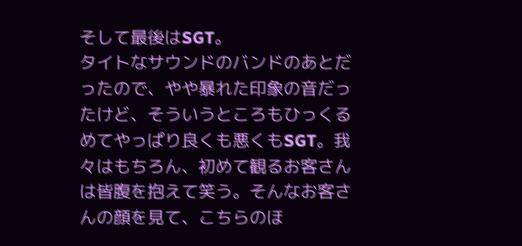そして最後はSGT。
タイトなサウンドのバンドのあとだったので、やや暴れた印象の音だったけど、そういうところもひっくるめてやっぱり良くも悪くもSGT。我々はもちろん、初めて観るお客さんは皆腹を抱えて笑う。そんなお客さんの顔を見て、こちらのほ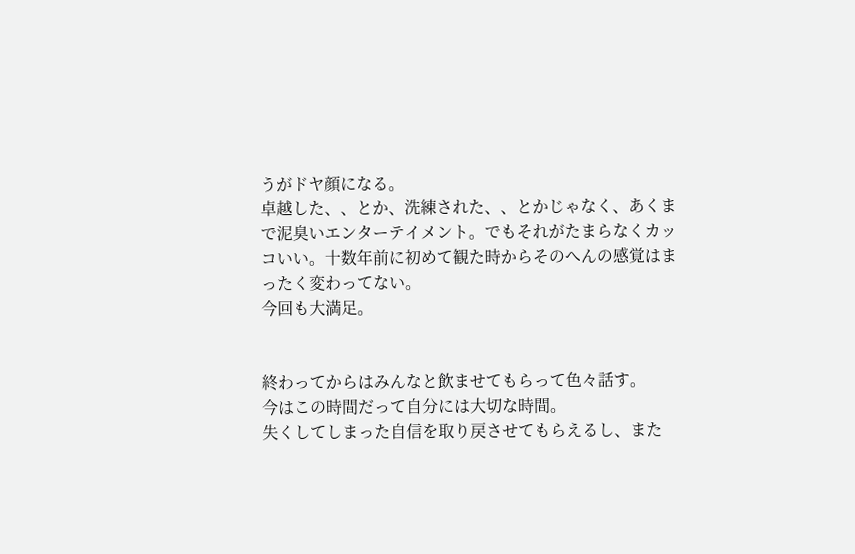うがドヤ顔になる。
卓越した、、とか、洗練された、、とかじゃなく、あくまで泥臭いエンターテイメント。でもそれがたまらなくカッコいい。十数年前に初めて観た時からそのへんの感覚はまったく変わってない。
今回も大満足。


終わってからはみんなと飲ませてもらって色々話す。
今はこの時間だって自分には大切な時間。
失くしてしまった自信を取り戻させてもらえるし、また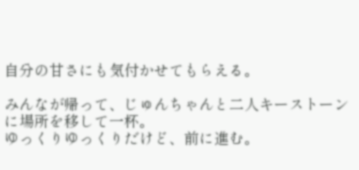自分の甘さにも気付かせてもらえる。

みんなが帰って、じゅんちゃんと二人キーストーンに場所を移して一杯。
ゆっくりゆっくりだけど、前に進む。